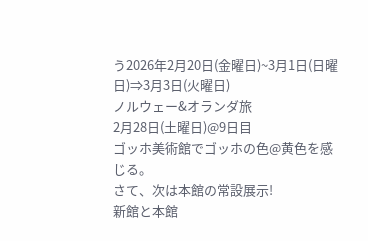う2026年2月20日(金曜日)~3月1日(日曜日)⇒3月3日(火曜日)
ノルウェー&オランダ旅
2月28日(土曜日)@9日目
ゴッホ美術館でゴッホの色@黄色を感じる。
さて、次は本館の常設展示!
新館と本館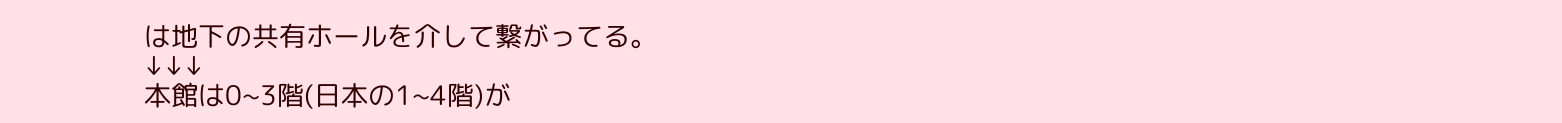は地下の共有ホールを介して繋がってる。
↓↓↓
本館は0~3階(日本の1~4階)が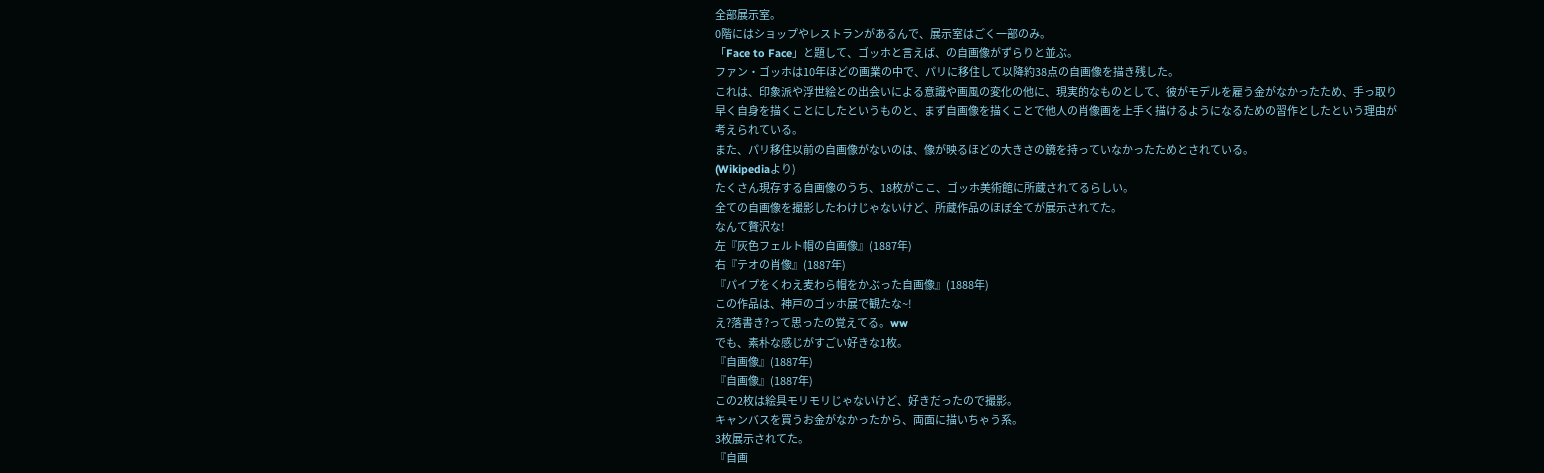全部展示室。
0階にはショップやレストランがあるんで、展示室はごく一部のみ。
「Face to Face」と題して、ゴッホと言えば、の自画像がずらりと並ぶ。
ファン・ゴッホは10年ほどの画業の中で、パリに移住して以降約38点の自画像を描き残した。
これは、印象派や浮世絵との出会いによる意識や画風の変化の他に、現実的なものとして、彼がモデルを雇う金がなかったため、手っ取り早く自身を描くことにしたというものと、まず自画像を描くことで他人の肖像画を上手く描けるようになるための習作としたという理由が考えられている。
また、パリ移住以前の自画像がないのは、像が映るほどの大きさの鏡を持っていなかったためとされている。
(Wikipediaより)
たくさん現存する自画像のうち、18枚がここ、ゴッホ美術館に所蔵されてるらしい。
全ての自画像を撮影したわけじゃないけど、所蔵作品のほぼ全てが展示されてた。
なんて贅沢な!
左『灰色フェルト帽の自画像』(1887年)
右『テオの肖像』(1887年)
『パイプをくわえ麦わら帽をかぶった自画像』(1888年)
この作品は、神戸のゴッホ展で観たな~!
え?落書き?って思ったの覚えてる。ww
でも、素朴な感じがすごい好きな1枚。
『自画像』(1887年)
『自画像』(1887年)
この2枚は絵具モリモリじゃないけど、好きだったので撮影。
キャンバスを買うお金がなかったから、両面に描いちゃう系。
3枚展示されてた。
『自画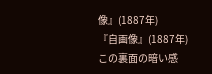像』(1887年)
『自画像』(1887年)
この裏面の暗い感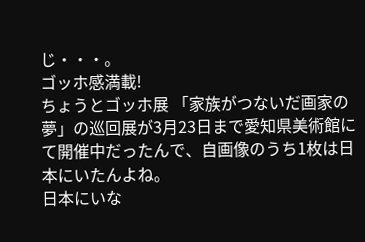じ・・・。
ゴッホ感満載!
ちょうとゴッホ展 「家族がつないだ画家の夢」の巡回展が3月23日まで愛知県美術館にて開催中だったんで、自画像のうち1枚は日本にいたんよね。
日本にいな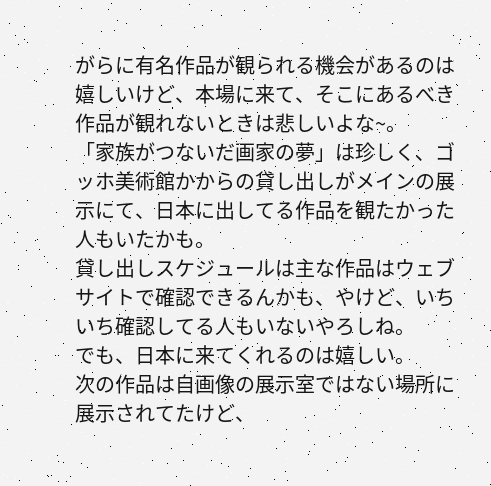がらに有名作品が観られる機会があるのは嬉しいけど、本場に来て、そこにあるべき作品が観れないときは悲しいよな~。
「家族がつないだ画家の夢」は珍しく、ゴッホ美術館かからの貸し出しがメインの展示にて、日本に出してる作品を観たかった人もいたかも。
貸し出しスケジュールは主な作品はウェブサイトで確認できるんかも、やけど、いちいち確認してる人もいないやろしね。
でも、日本に来てくれるのは嬉しい。
次の作品は自画像の展示室ではない場所に展示されてたけど、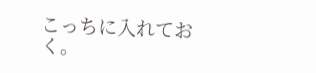こっちに入れておく。